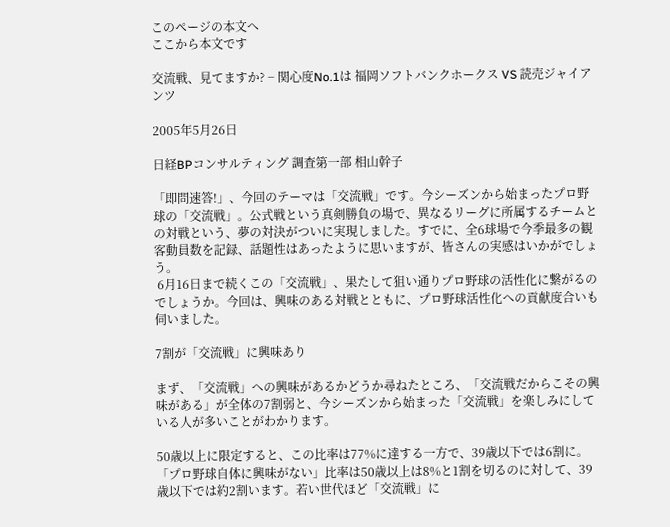このページの本文へ
ここから本文です

交流戦、見てますか? − 関心度No.1は 福岡ソフトバンクホークス VS 読売ジャイアンツ

2005年5月26日

日経BPコンサルティング 調査第一部 相山幹子

「即問速答!」、今回のテーマは「交流戦」です。今シーズンから始まったプロ野球の「交流戦」。公式戦という真剣勝負の場で、異なるリーグに所属するチームとの対戦という、夢の対決がついに実現しました。すでに、全6球場で今季最多の観客動員数を記録、話題性はあったように思いますが、皆さんの実感はいかがでしょう。
 6月16日まで続くこの「交流戦」、果たして狙い通りプロ野球の活性化に繋がるのでしょうか。今回は、興味のある対戦とともに、プロ野球活性化への貢献度合いも伺いました。

7割が「交流戦」に興味あり

まず、「交流戦」への興味があるかどうか尋ねたところ、「交流戦だからこその興味がある」が全体の7割弱と、今シーズンから始まった「交流戦」を楽しみにしている人が多いことがわかります。

50歳以上に限定すると、この比率は77%に達する一方で、39歳以下では6割に。「プロ野球自体に興味がない」比率は50歳以上は8%と1割を切るのに対して、39歳以下では約2割います。若い世代ほど「交流戦」に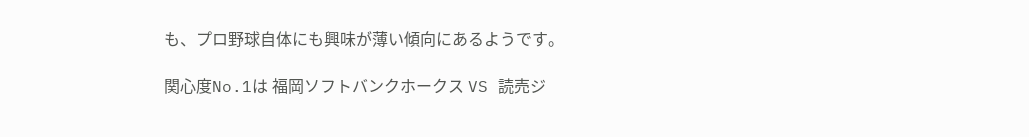も、プロ野球自体にも興味が薄い傾向にあるようです。

関心度No.1は 福岡ソフトバンクホークス VS 読売ジ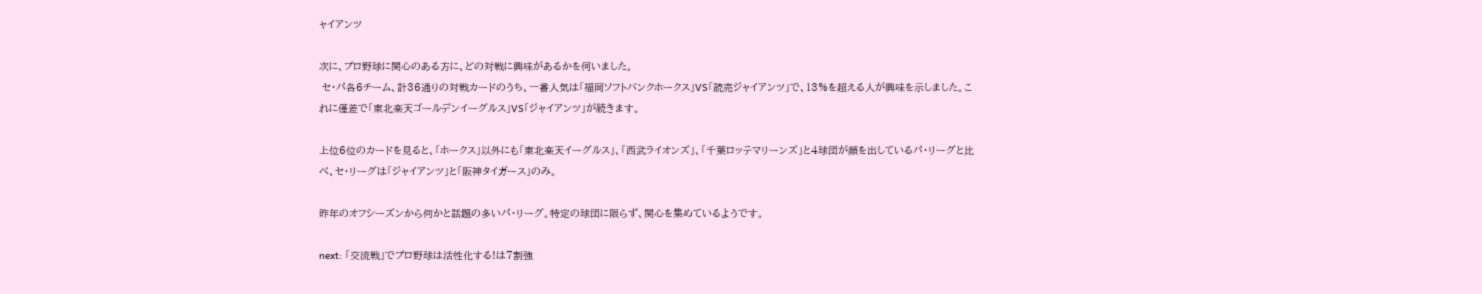ャイアンツ

次に、プロ野球に関心のある方に、どの対戦に興味があるかを伺いました。
 セ・パ各6チーム、計36通りの対戦カードのうち、一番人気は「福岡ソフトバンクホークス」VS「読売ジャイアンツ」で、13%を超える人が興味を示しました。これに僅差で「東北楽天ゴールデンイーグルス」VS「ジャイアンツ」が続きます。

上位6位のカードを見ると、「ホークス」以外にも「東北楽天イーグルス」、「西武ライオンズ」、「千葉ロッテマリーンズ」と4球団が顔を出しているパ・リーグと比べ、セ・リーグは「ジャイアンツ」と「阪神タイガース」のみ。

昨年のオフシーズンから何かと話題の多いパ・リーグ。特定の球団に限らず、関心を集めているようです。

next: 「交流戦」でプロ野球は活性化する!は7割強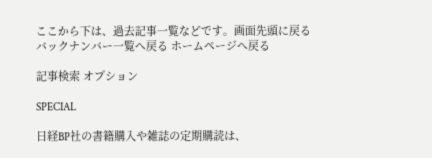ここから下は、過去記事一覧などです。画面先頭に戻る バックナンバー一覧へ戻る ホームページへ戻る

記事検索 オプション

SPECIAL

日経BP社の書籍購入や雑誌の定期購読は、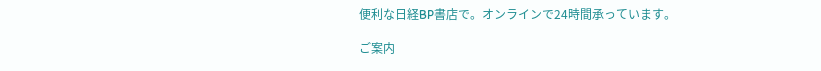便利な日経BP書店で。オンラインで24時間承っています。

ご案内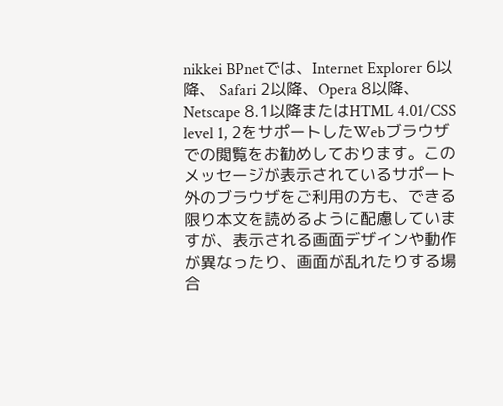nikkei BPnetでは、Internet Explorer 6以降、 Safari 2以降、Opera 8以降、Netscape 8.1以降またはHTML 4.01/CSS level 1, 2をサポートしたWebブラウザでの閲覧をお勧めしております。このメッセージが表示されているサポート外のブラウザをご利用の方も、できる限り本文を読めるように配慮していますが、表示される画面デザインや動作が異なったり、画面が乱れたりする場合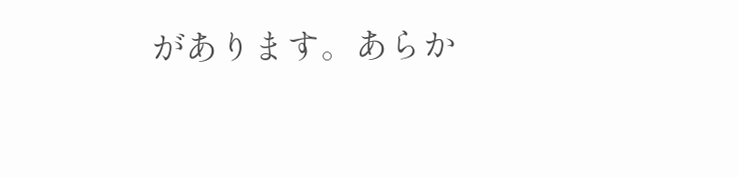があります。あらか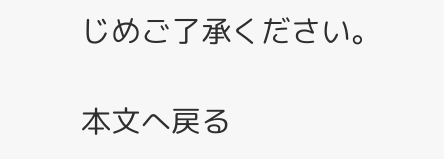じめご了承ください。

本文へ戻る